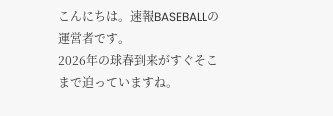こんにちは。速報BASEBALLの運営者です。
2026年の球春到来がすぐそこまで迫っていますね。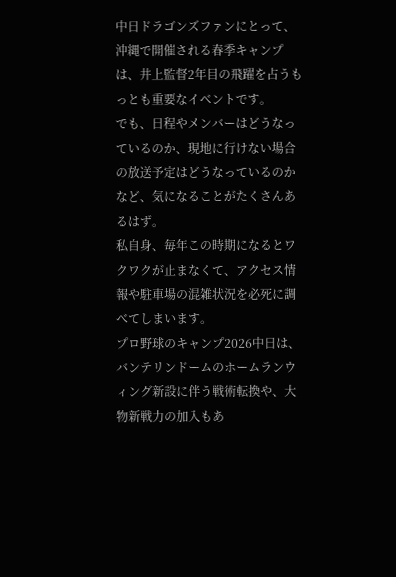中日ドラゴンズファンにとって、沖縄で開催される春季キャンプは、井上監督2年目の飛躍を占うもっとも重要なイベントです。
でも、日程やメンバーはどうなっているのか、現地に行けない場合の放送予定はどうなっているのかなど、気になることがたくさんあるはず。
私自身、毎年この時期になるとワクワクが止まなくて、アクセス情報や駐車場の混雑状況を必死に調べてしまいます。
プロ野球のキャンプ2026中日は、バンテリンドームのホームランウィング新設に伴う戦術転換や、大物新戦力の加入もあ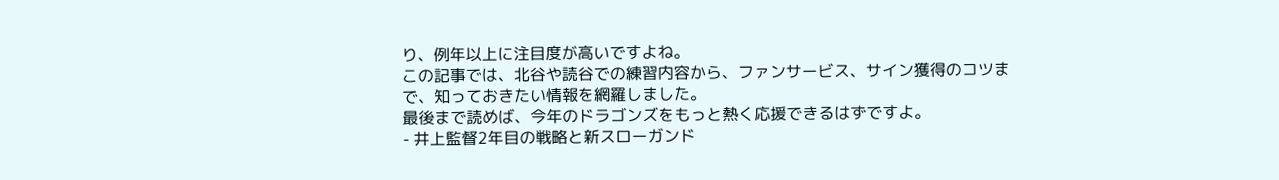り、例年以上に注目度が高いですよね。
この記事では、北谷や読谷での練習内容から、ファンサービス、サイン獲得のコツまで、知っておきたい情報を網羅しました。
最後まで読めば、今年のドラゴンズをもっと熱く応援できるはずですよ。
- 井上監督2年目の戦略と新スローガンド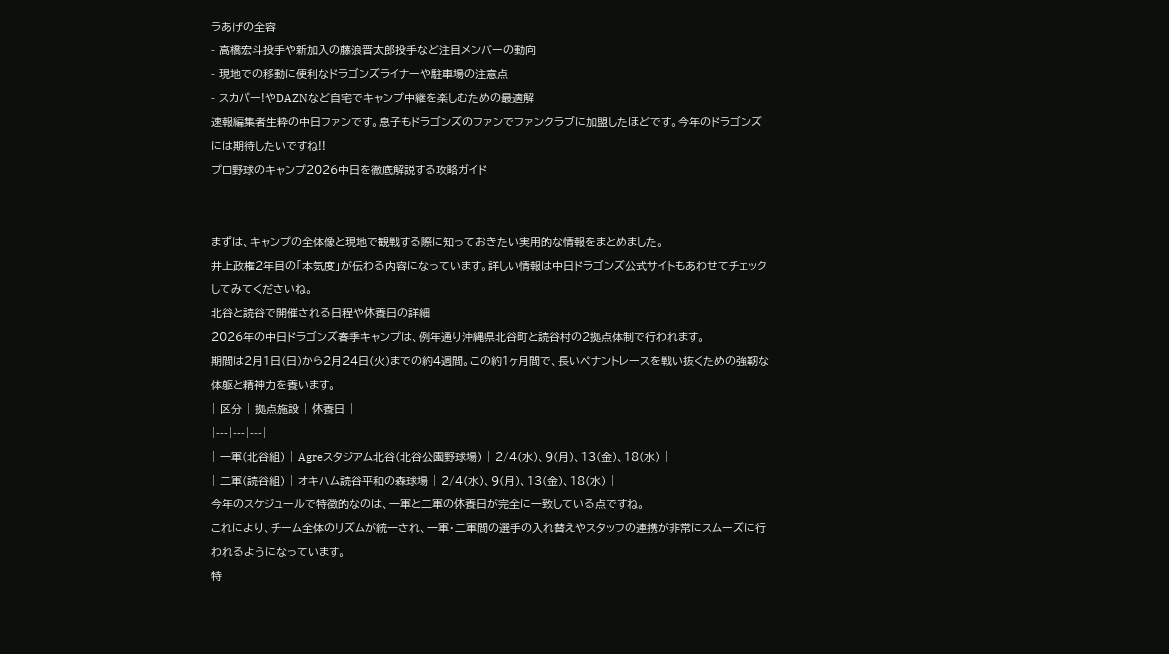ラあげの全容
- 高橋宏斗投手や新加入の藤浪晋太郎投手など注目メンバーの動向
- 現地での移動に便利なドラゴンズライナーや駐車場の注意点
- スカパー!やDAZNなど自宅でキャンプ中継を楽しむための最適解
速報編集者生粋の中日ファンです。息子もドラゴンズのファンでファンクラブに加盟したほどです。今年のドラゴンズには期待したいですね!!
プロ野球のキャンプ2026中日を徹底解説する攻略ガイド


まずは、キャンプの全体像と現地で観戦する際に知っておきたい実用的な情報をまとめました。
井上政権2年目の「本気度」が伝わる内容になっています。詳しい情報は中日ドラゴンズ公式サイトもあわせてチェックしてみてくださいね。
北谷と読谷で開催される日程や休養日の詳細
2026年の中日ドラゴンズ春季キャンプは、例年通り沖縄県北谷町と読谷村の2拠点体制で行われます。
期間は2月1日(日)から2月24日(火)までの約4週間。この約1ヶ月間で、長いペナントレースを戦い抜くための強靭な体躯と精神力を養います。
| 区分 | 拠点施設 | 休養日 |
|---|---|---|
| 一軍(北谷組) | Agreスタジアム北谷(北谷公園野球場) | 2/4(水)、9(月)、13(金)、18(水) |
| 二軍(読谷組) | オキハム読谷平和の森球場 | 2/4(水)、9(月)、13(金)、18(水) |
今年のスケジュールで特徴的なのは、一軍と二軍の休養日が完全に一致している点ですね。
これにより、チーム全体のリズムが統一され、一軍・二軍間の選手の入れ替えやスタッフの連携が非常にスムーズに行われるようになっています。
特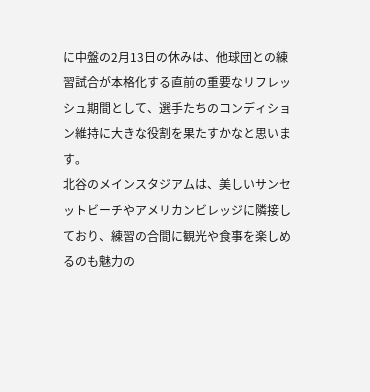に中盤の2月13日の休みは、他球団との練習試合が本格化する直前の重要なリフレッシュ期間として、選手たちのコンディション維持に大きな役割を果たすかなと思います。
北谷のメインスタジアムは、美しいサンセットビーチやアメリカンビレッジに隣接しており、練習の合間に観光や食事を楽しめるのも魅力の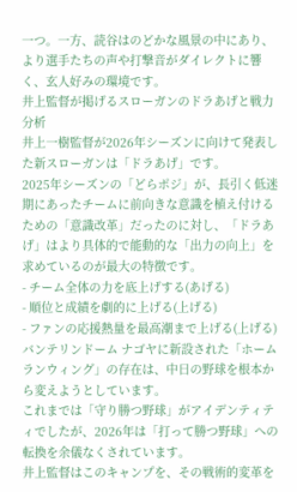一つ。一方、読谷はのどかな風景の中にあり、より選手たちの声や打撃音がダイレクトに響く、玄人好みの環境です。
井上監督が掲げるスローガンのドラあげと戦力分析
井上一樹監督が2026年シーズンに向けて発表した新スローガンは「ドラあげ」です。
2025年シーズンの「どらポジ」が、長引く低迷期にあったチームに前向きな意識を植え付けるための「意識改革」だったのに対し、「ドラあげ」はより具体的で能動的な「出力の向上」を求めているのが最大の特徴です。
- チーム全体の力を底上げする(あげる)
- 順位と成績を劇的に上げる(上げる)
- ファンの応援熱量を最高潮まで上げる(上げる)
バンテリンドーム ナゴヤに新設された「ホームランウィング」の存在は、中日の野球を根本から変えようとしています。
これまでは「守り勝つ野球」がアイデンティティでしたが、2026年は「打って勝つ野球」への転換を余儀なくされています。
井上監督はこのキャンプを、その戦術的変革を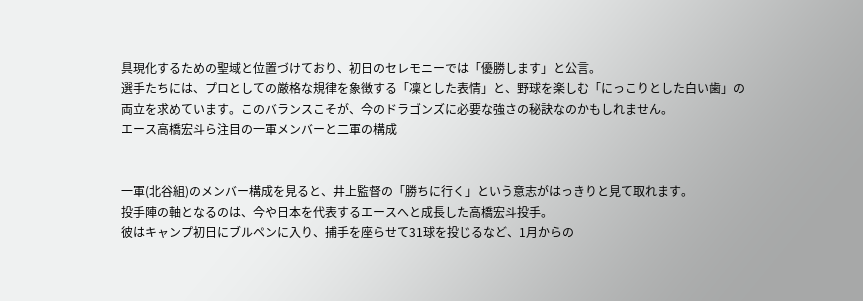具現化するための聖域と位置づけており、初日のセレモニーでは「優勝します」と公言。
選手たちには、プロとしての厳格な規律を象徴する「凜とした表情」と、野球を楽しむ「にっこりとした白い歯」の両立を求めています。このバランスこそが、今のドラゴンズに必要な強さの秘訣なのかもしれません。
エース高橋宏斗ら注目の一軍メンバーと二軍の構成


一軍(北谷組)のメンバー構成を見ると、井上監督の「勝ちに行く」という意志がはっきりと見て取れます。
投手陣の軸となるのは、今や日本を代表するエースへと成長した高橋宏斗投手。
彼はキャンプ初日にブルペンに入り、捕手を座らせて31球を投じるなど、1月からの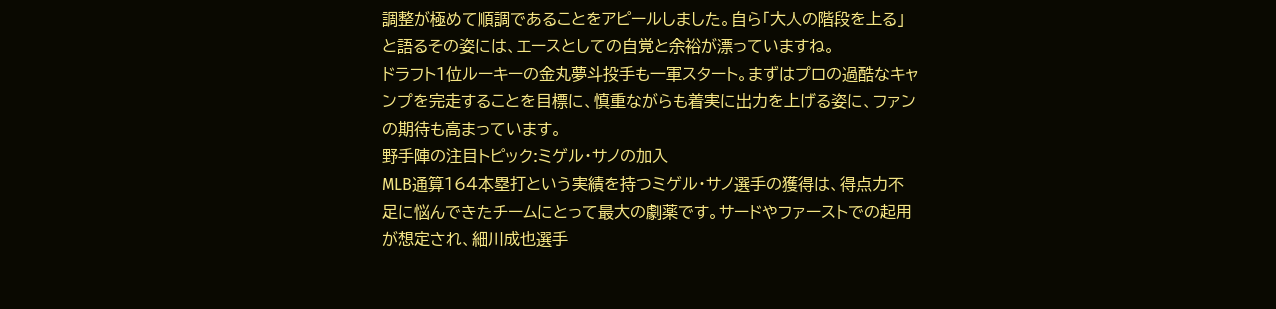調整が極めて順調であることをアピールしました。自ら「大人の階段を上る」と語るその姿には、エースとしての自覚と余裕が漂っていますね。
ドラフト1位ルーキーの金丸夢斗投手も一軍スタート。まずはプロの過酷なキャンプを完走することを目標に、慎重ながらも着実に出力を上げる姿に、ファンの期待も高まっています。
野手陣の注目トピック:ミゲル・サノの加入
MLB通算164本塁打という実績を持つミゲル・サノ選手の獲得は、得点力不足に悩んできたチームにとって最大の劇薬です。サードやファーストでの起用が想定され、細川成也選手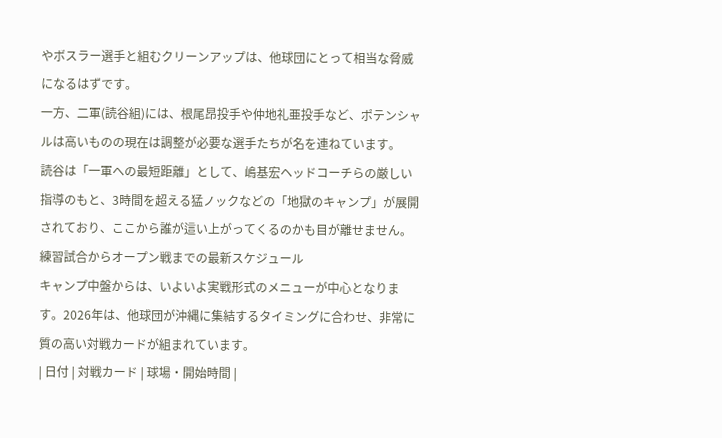やボスラー選手と組むクリーンアップは、他球団にとって相当な脅威になるはずです。
一方、二軍(読谷組)には、根尾昂投手や仲地礼亜投手など、ポテンシャルは高いものの現在は調整が必要な選手たちが名を連ねています。
読谷は「一軍への最短距離」として、嶋基宏ヘッドコーチらの厳しい指導のもと、3時間を超える猛ノックなどの「地獄のキャンプ」が展開されており、ここから誰が這い上がってくるのかも目が離せません。
練習試合からオープン戦までの最新スケジュール
キャンプ中盤からは、いよいよ実戦形式のメニューが中心となります。2026年は、他球団が沖縄に集結するタイミングに合わせ、非常に質の高い対戦カードが組まれています。
| 日付 | 対戦カード | 球場・開始時間 |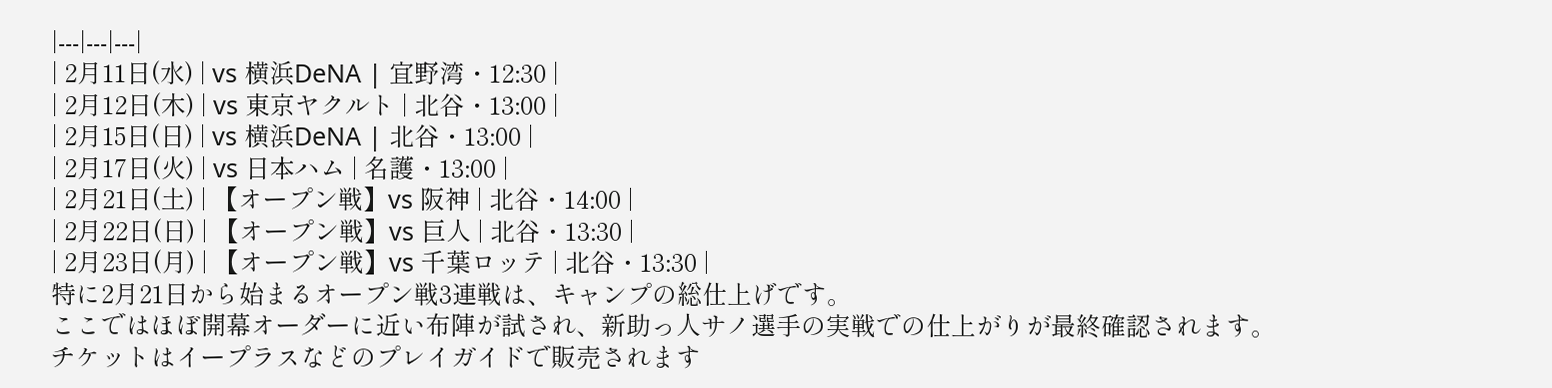|---|---|---|
| 2月11日(水) | vs 横浜DeNA | 宜野湾・12:30 |
| 2月12日(木) | vs 東京ヤクルト | 北谷・13:00 |
| 2月15日(日) | vs 横浜DeNA | 北谷・13:00 |
| 2月17日(火) | vs 日本ハム | 名護・13:00 |
| 2月21日(土) | 【オープン戦】vs 阪神 | 北谷・14:00 |
| 2月22日(日) | 【オープン戦】vs 巨人 | 北谷・13:30 |
| 2月23日(月) | 【オープン戦】vs 千葉ロッテ | 北谷・13:30 |
特に2月21日から始まるオープン戦3連戦は、キャンプの総仕上げです。
ここではほぼ開幕オーダーに近い布陣が試され、新助っ人サノ選手の実戦での仕上がりが最終確認されます。
チケットはイープラスなどのプレイガイドで販売されます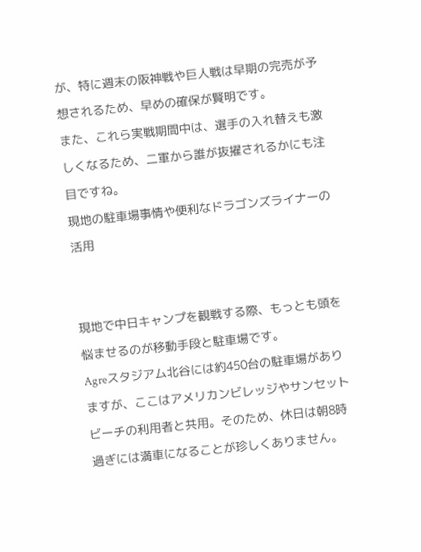が、特に週末の阪神戦や巨人戦は早期の完売が予想されるため、早めの確保が賢明です。
また、これら実戦期間中は、選手の入れ替えも激しくなるため、二軍から誰が抜擢されるかにも注目ですね。
現地の駐車場事情や便利なドラゴンズライナーの活用


現地で中日キャンプを観戦する際、もっとも頭を悩ませるのが移動手段と駐車場です。
Agreスタジアム北谷には約450台の駐車場がありますが、ここはアメリカンビレッジやサンセットビーチの利用者と共用。そのため、休日は朝8時過ぎには満車になることが珍しくありません。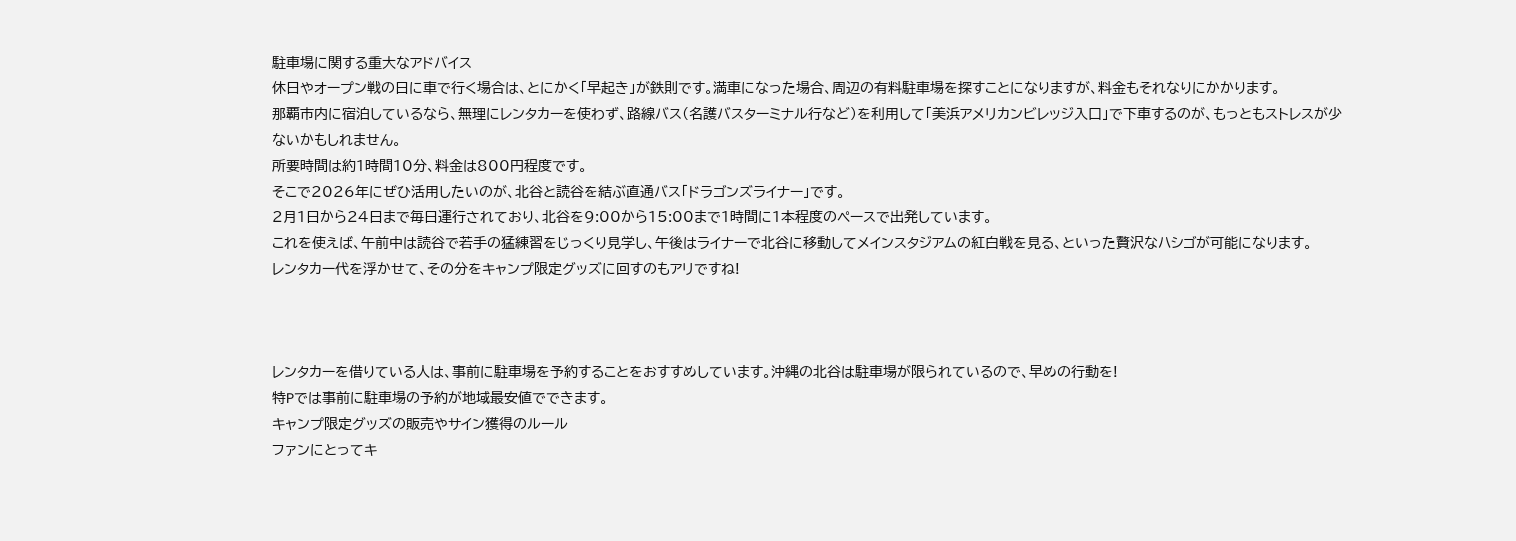駐車場に関する重大なアドバイス
休日やオープン戦の日に車で行く場合は、とにかく「早起き」が鉄則です。満車になった場合、周辺の有料駐車場を探すことになりますが、料金もそれなりにかかります。
那覇市内に宿泊しているなら、無理にレンタカーを使わず、路線バス(名護バスターミナル行など)を利用して「美浜アメリカンビレッジ入口」で下車するのが、もっともストレスが少ないかもしれません。
所要時間は約1時間10分、料金は800円程度です。
そこで2026年にぜひ活用したいのが、北谷と読谷を結ぶ直通バス「ドラゴンズライナー」です。
2月1日から24日まで毎日運行されており、北谷を9:00から15:00まで1時間に1本程度のペースで出発しています。
これを使えば、午前中は読谷で若手の猛練習をじっくり見学し、午後はライナーで北谷に移動してメインスタジアムの紅白戦を見る、といった贅沢なハシゴが可能になります。
レンタカー代を浮かせて、その分をキャンプ限定グッズに回すのもアリですね!



レンタカーを借りている人は、事前に駐車場を予約することをおすすめしています。沖縄の北谷は駐車場が限られているので、早めの行動を!
特Pでは事前に駐車場の予約が地域最安値でできます。
キャンプ限定グッズの販売やサイン獲得のルール
ファンにとってキ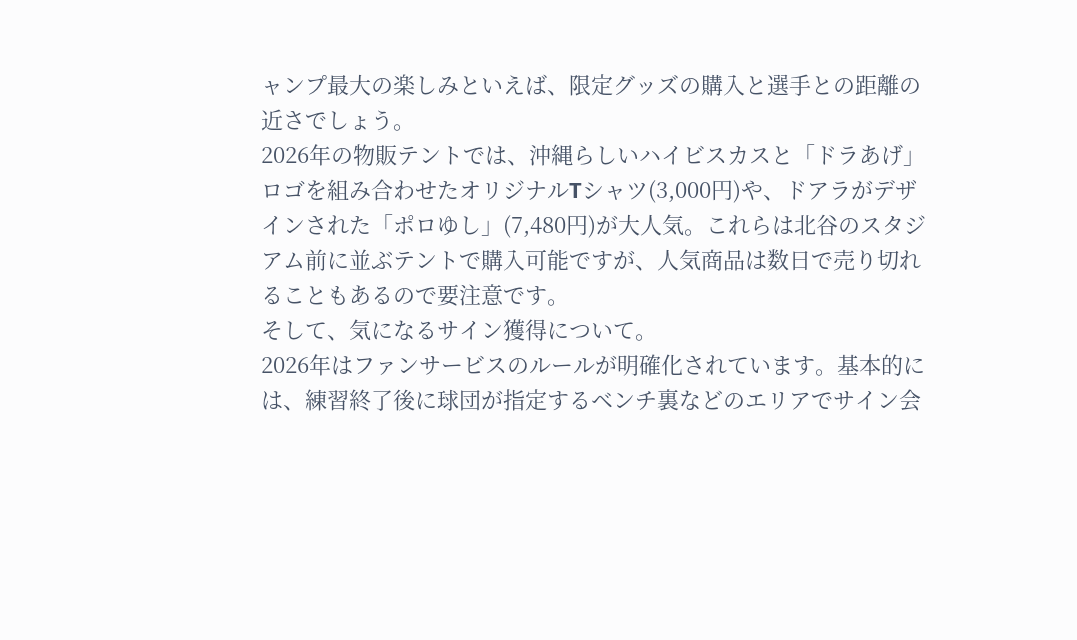ャンプ最大の楽しみといえば、限定グッズの購入と選手との距離の近さでしょう。
2026年の物販テントでは、沖縄らしいハイビスカスと「ドラあげ」ロゴを組み合わせたオリジナルTシャツ(3,000円)や、ドアラがデザインされた「ポロゆし」(7,480円)が大人気。これらは北谷のスタジアム前に並ぶテントで購入可能ですが、人気商品は数日で売り切れることもあるので要注意です。
そして、気になるサイン獲得について。
2026年はファンサービスのルールが明確化されています。基本的には、練習終了後に球団が指定するベンチ裏などのエリアでサイン会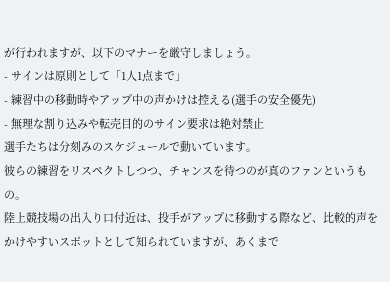が行われますが、以下のマナーを厳守しましょう。
- サインは原則として「1人1点まで」
- 練習中の移動時やアップ中の声かけは控える(選手の安全優先)
- 無理な割り込みや転売目的のサイン要求は絶対禁止
選手たちは分刻みのスケジュールで動いています。
彼らの練習をリスペクトしつつ、チャンスを待つのが真のファンというもの。
陸上競技場の出入り口付近は、投手がアップに移動する際など、比較的声をかけやすいスポットとして知られていますが、あくまで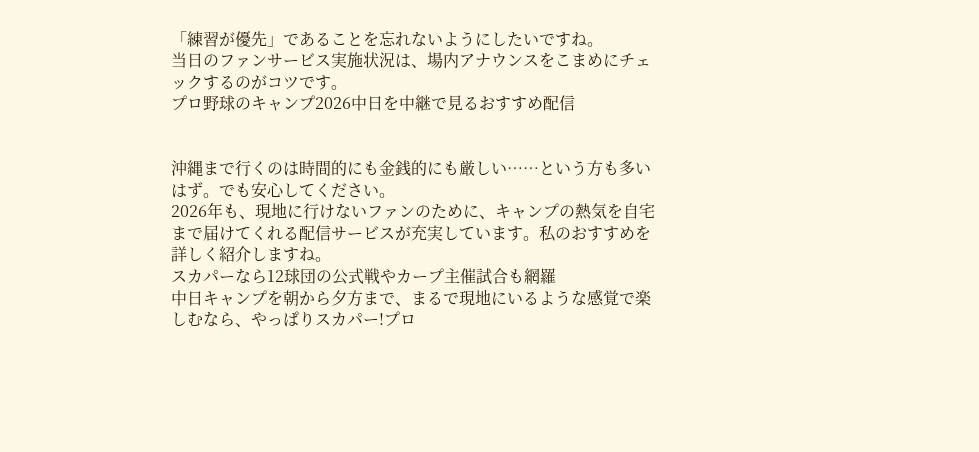「練習が優先」であることを忘れないようにしたいですね。
当日のファンサービス実施状況は、場内アナウンスをこまめにチェックするのがコツです。
プロ野球のキャンプ2026中日を中継で見るおすすめ配信


沖縄まで行くのは時間的にも金銭的にも厳しい……という方も多いはず。でも安心してください。
2026年も、現地に行けないファンのために、キャンプの熱気を自宅まで届けてくれる配信サービスが充実しています。私のおすすめを詳しく紹介しますね。
スカパーなら12球団の公式戦やカープ主催試合も網羅
中日キャンプを朝から夕方まで、まるで現地にいるような感覚で楽しむなら、やっぱりスカパー!プロ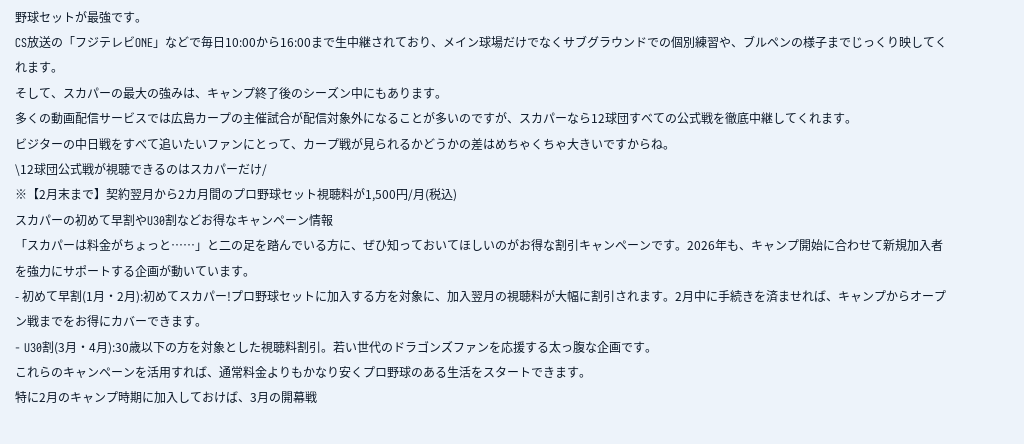野球セットが最強です。
CS放送の「フジテレビONE」などで毎日10:00から16:00まで生中継されており、メイン球場だけでなくサブグラウンドでの個別練習や、ブルペンの様子までじっくり映してくれます。
そして、スカパーの最大の強みは、キャンプ終了後のシーズン中にもあります。
多くの動画配信サービスでは広島カープの主催試合が配信対象外になることが多いのですが、スカパーなら12球団すべての公式戦を徹底中継してくれます。
ビジターの中日戦をすべて追いたいファンにとって、カープ戦が見られるかどうかの差はめちゃくちゃ大きいですからね。
\12球団公式戦が視聴できるのはスカパーだけ/
※【2月末まで】契約翌月から2カ月間のプロ野球セット視聴料が1,500円/月(税込)
スカパーの初めて早割やU30割などお得なキャンペーン情報
「スカパーは料金がちょっと……」と二の足を踏んでいる方に、ぜひ知っておいてほしいのがお得な割引キャンペーンです。2026年も、キャンプ開始に合わせて新規加入者を強力にサポートする企画が動いています。
- 初めて早割(1月・2月):初めてスカパー!プロ野球セットに加入する方を対象に、加入翌月の視聴料が大幅に割引されます。2月中に手続きを済ませれば、キャンプからオープン戦までをお得にカバーできます。
- U30割(3月・4月):30歳以下の方を対象とした視聴料割引。若い世代のドラゴンズファンを応援する太っ腹な企画です。
これらのキャンペーンを活用すれば、通常料金よりもかなり安くプロ野球のある生活をスタートできます。
特に2月のキャンプ時期に加入しておけば、3月の開幕戦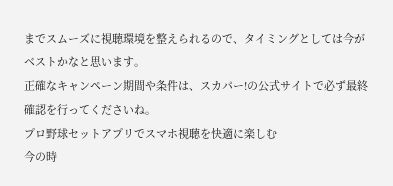までスムーズに視聴環境を整えられるので、タイミングとしては今がベストかなと思います。
正確なキャンペーン期間や条件は、スカパー!の公式サイトで必ず最終確認を行ってくださいね。
プロ野球セットアプリでスマホ視聴を快適に楽しむ
今の時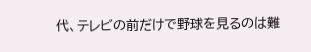代、テレビの前だけで野球を見るのは難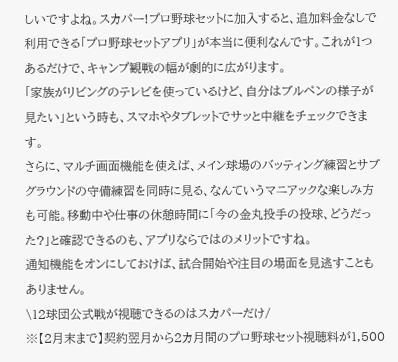しいですよね。スカパー!プロ野球セットに加入すると、追加料金なしで利用できる「プロ野球セットアプリ」が本当に便利なんです。これが1つあるだけで、キャンプ観戦の幅が劇的に広がります。
「家族がリビングのテレビを使っているけど、自分はブルペンの様子が見たい」という時も、スマホやタブレットでサッと中継をチェックできます。
さらに、マルチ画面機能を使えば、メイン球場のバッティング練習とサブグラウンドの守備練習を同時に見る、なんていうマニアックな楽しみ方も可能。移動中や仕事の休憩時間に「今の金丸投手の投球、どうだった?」と確認できるのも、アプリならではのメリットですね。
通知機能をオンにしておけば、試合開始や注目の場面を見逃すこともありません。
\12球団公式戦が視聴できるのはスカパーだけ/
※【2月末まで】契約翌月から2カ月間のプロ野球セット視聴料が1,500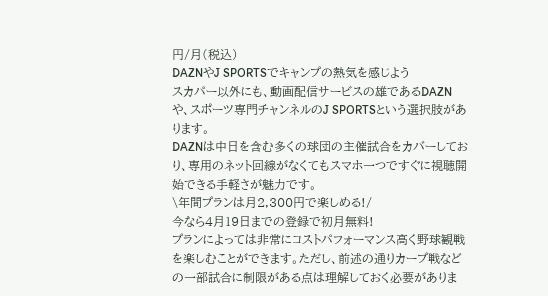円/月(税込)
DAZNやJ SPORTSでキャンプの熱気を感じよう
スカパー以外にも、動画配信サービスの雄であるDAZNや、スポーツ専門チャンネルのJ SPORTSという選択肢があります。
DAZNは中日を含む多くの球団の主催試合をカバーしており、専用のネット回線がなくてもスマホ一つですぐに視聴開始できる手軽さが魅力です。
\年間プランは月2,300円で楽しめる!/
今なら4月19日までの登録で初月無料!
プランによっては非常にコストパフォーマンス高く野球観戦を楽しむことができます。ただし、前述の通りカープ戦などの一部試合に制限がある点は理解しておく必要がありま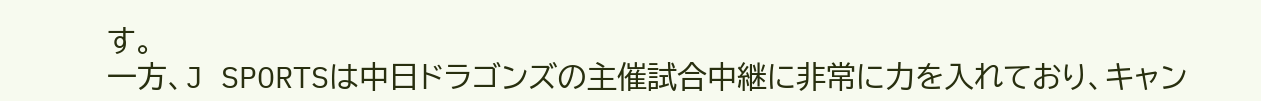す。
一方、J SPORTSは中日ドラゴンズの主催試合中継に非常に力を入れており、キャン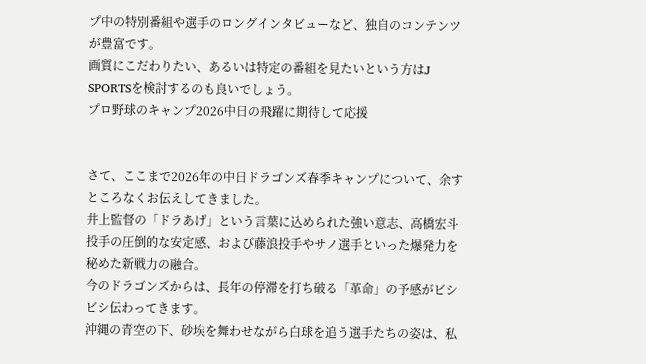プ中の特別番組や選手のロングインタビューなど、独自のコンテンツが豊富です。
画質にこだわりたい、あるいは特定の番組を見たいという方はJ SPORTSを検討するのも良いでしょう。
プロ野球のキャンプ2026中日の飛躍に期待して応援


さて、ここまで2026年の中日ドラゴンズ春季キャンプについて、余すところなくお伝えしてきました。
井上監督の「ドラあげ」という言葉に込められた強い意志、高橋宏斗投手の圧倒的な安定感、および藤浪投手やサノ選手といった爆発力を秘めた新戦力の融合。
今のドラゴンズからは、長年の停滞を打ち破る「革命」の予感がビシビシ伝わってきます。
沖縄の青空の下、砂埃を舞わせながら白球を追う選手たちの姿は、私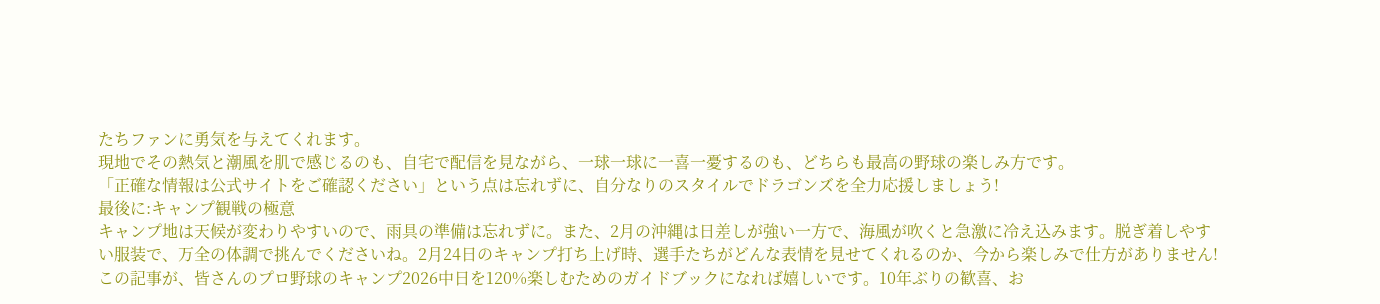たちファンに勇気を与えてくれます。
現地でその熱気と潮風を肌で感じるのも、自宅で配信を見ながら、一球一球に一喜一憂するのも、どちらも最高の野球の楽しみ方です。
「正確な情報は公式サイトをご確認ください」という点は忘れずに、自分なりのスタイルでドラゴンズを全力応援しましょう!
最後に:キャンプ観戦の極意
キャンプ地は天候が変わりやすいので、雨具の準備は忘れずに。また、2月の沖縄は日差しが強い一方で、海風が吹くと急激に冷え込みます。脱ぎ着しやすい服装で、万全の体調で挑んでくださいね。2月24日のキャンプ打ち上げ時、選手たちがどんな表情を見せてくれるのか、今から楽しみで仕方がありません!
この記事が、皆さんのプロ野球のキャンプ2026中日を120%楽しむためのガイドブックになれば嬉しいです。10年ぶりの歓喜、お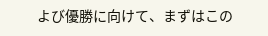よび優勝に向けて、まずはこの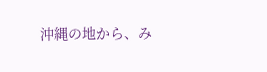沖縄の地から、み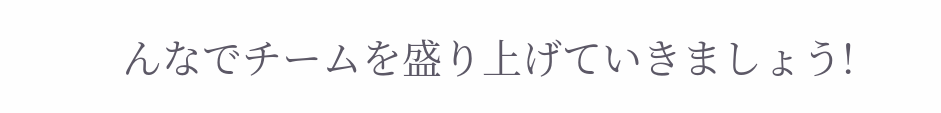んなでチームを盛り上げていきましょう!